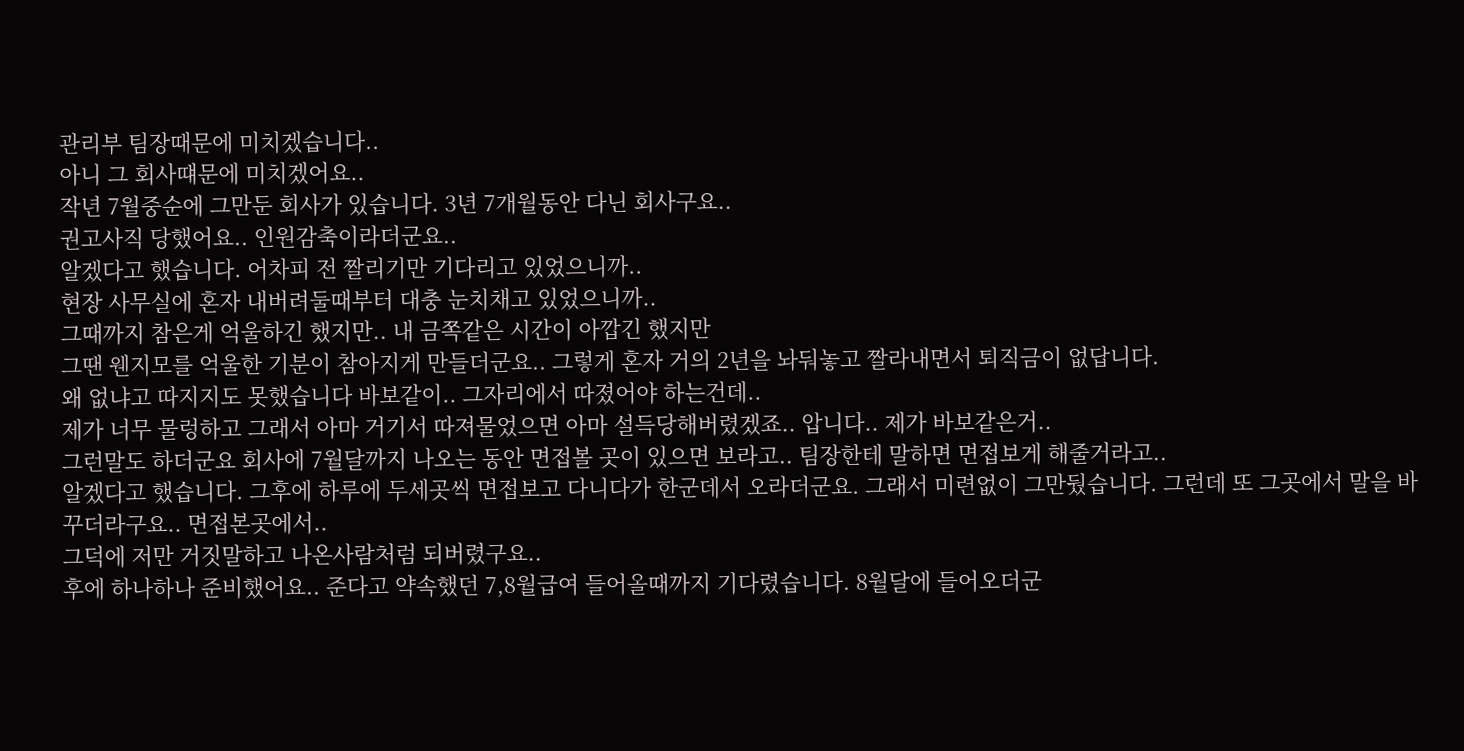관리부 팀장때문에 미치겠습니다..
아니 그 회사떄문에 미치겠어요..
작년 7월중순에 그만둔 회사가 있습니다. 3년 7개월동안 다닌 회사구요..
권고사직 당했어요.. 인원감축이라더군요..
알겠다고 했습니다. 어차피 전 짤리기만 기다리고 있었으니까..
현장 사무실에 혼자 내버려둘때부터 대충 눈치채고 있었으니까..
그때까지 참은게 억울하긴 했지만.. 내 금쪽같은 시간이 아깝긴 했지만
그땐 웬지모를 억울한 기분이 참아지게 만들더군요.. 그렇게 혼자 거의 2년을 놔둬놓고 짤라내면서 퇴직금이 없답니다.
왜 없냐고 따지지도 못했습니다 바보같이.. 그자리에서 따졌어야 하는건데..
제가 너무 물렁하고 그래서 아마 거기서 따져물었으면 아마 설득당해버렸겠죠.. 압니다.. 제가 바보같은거..
그런말도 하더군요 회사에 7월달까지 나오는 동안 면접볼 곳이 있으면 보라고.. 팀장한테 말하면 면접보게 해줄거라고..
알겠다고 했습니다. 그후에 하루에 두세곳씩 면접보고 다니다가 한군데서 오라더군요. 그래서 미련없이 그만뒀습니다. 그런데 또 그곳에서 말을 바꾸더라구요.. 면접본곳에서..
그덕에 저만 거짓말하고 나온사람처럼 되버렸구요..
후에 하나하나 준비했어요.. 준다고 약속했던 7,8월급여 들어올때까지 기다렸습니다. 8월달에 들어오더군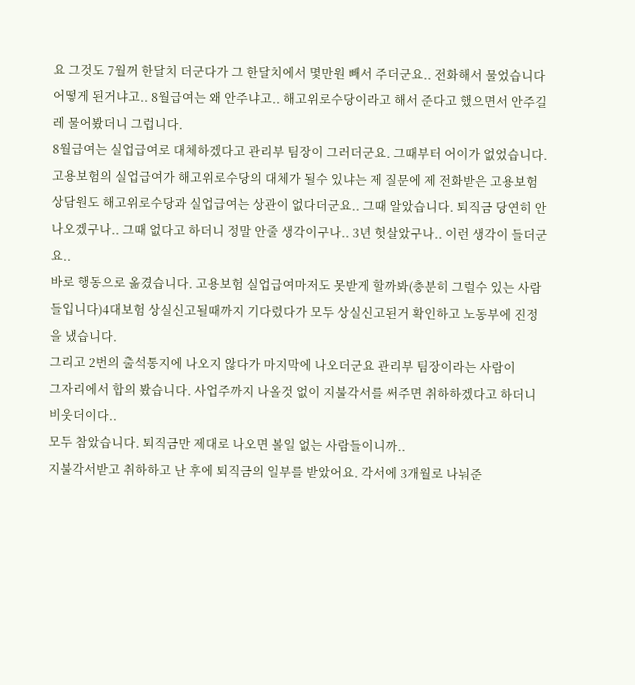요 그것도 7월꺼 한달치 더군다가 그 한달치에서 몇만원 빼서 주더군요.. 전화해서 물었습니다 어떻게 된거냐고.. 8월급여는 왜 안주냐고.. 해고위로수당이라고 해서 준다고 했으면서 안주길레 물어봤더니 그럽니다.
8월급여는 실업급여로 대체하겠다고 관리부 팀장이 그러더군요. 그때부터 어이가 없었습니다.
고용보험의 실업급여가 해고위로수당의 대체가 될수 있냐는 제 질문에 제 전화받은 고용보험 상담원도 해고위로수당과 실업급여는 상관이 없다더군요.. 그때 알았습니다. 퇴직금 당연히 안나오겠구나.. 그때 없다고 하더니 정말 안줄 생각이구나.. 3년 헛살았구나.. 이런 생각이 들더군요..
바로 행동으로 옮겼습니다. 고용보험 실업급여마저도 못받게 할까봐(충분히 그럴수 있는 사람들입니다)4대보험 상실신고될때까지 기다렸다가 모두 상실신고된거 확인하고 노동부에 진정을 냈습니다.
그리고 2번의 출석통지에 나오지 않다가 마지막에 나오더군요 관리부 팀장이라는 사람이
그자리에서 합의 봤습니다. 사업주까지 나올것 없이 지불각서를 써주면 취하하겠다고 하더니 비웃더이다..
모두 참았습니다. 퇴직금만 제대로 나오면 볼일 없는 사람들이니까..
지불각서받고 취하하고 난 후에 퇴직금의 일부를 받았어요. 각서에 3개월로 나눠준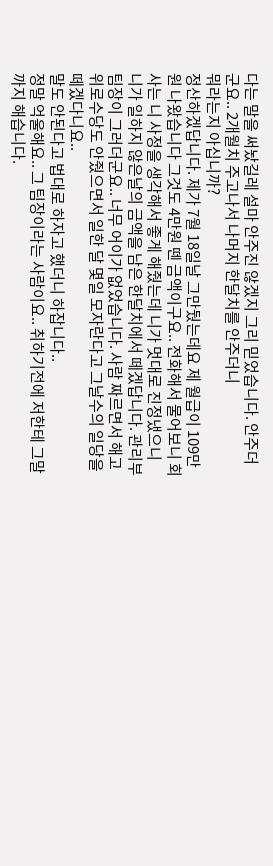다는 말을 써놨길레 설마 안주진 않겠지 그리 믿었습니다. 안주더군요.. 2개월치 주고나서 나머지 한달치를 안주더니
뭐라는지 아십니까?
정산하겠답니다. 제가 7월 18일날 그만뒀는데요 제 월급이 109만원 나왔습니다 그것도 4만원 뗀 금액이구요.. 전화해서 물어보니 회사는 니 사정을 생각해서 좋게 해줬는데 니가 멋대로 진정냈으니 니가 일하지 않은날의 금액을 남은 한달치에서 떼겠답니다. 관리부 팀장이 그러더군요.. 너무 어이가 없었습니다. 사람 짜르면서 해고위로수당도 안줬으면서 일한 달 몇일 모자란다고 그날수의 일당을 떼겠다니요..
말도 안된다고 법대로 하자고 했더니 하잡니다..
정말 억울해요.. 그 팀장이라는 사람이요.. 취하기전에 저한테 그말까지 해습니다.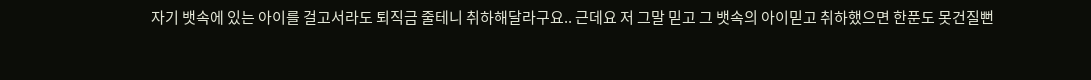자기 뱃속에 있는 아이를 걸고서라도 퇴직금 줄테니 취하해달라구요.. 근데요 저 그말 믿고 그 뱃속의 아이믿고 취하했으면 한푼도 못건질뻔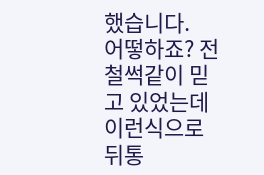했습니다.
어떻하죠? 전 철썩같이 믿고 있었는데 이런식으로 뒤통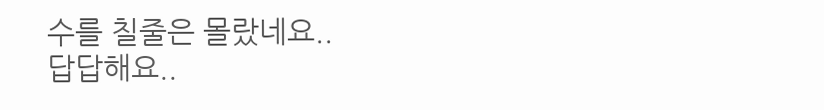수를 칠줄은 몰랐네요..
답답해요..